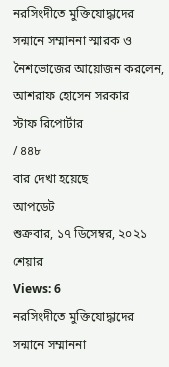নরসিংদীতে মুক্তিযোদ্ধাদের সন্মানে সম্মাননা স্মারক ও নৈশভোজের আয়োজন করলেন, আশরাফ হোসেন সরকার
স্টাফ রিপোর্টার
/ ৪৪৮
বার দেখা হয়েছে
আপডেট
শুক্রবার, ১৭ ডিসেম্বর, ২০২১
শেয়ার
Views: 6
নরসিংদীতে মুক্তিযোদ্ধাদের সন্মানে সম্মাননা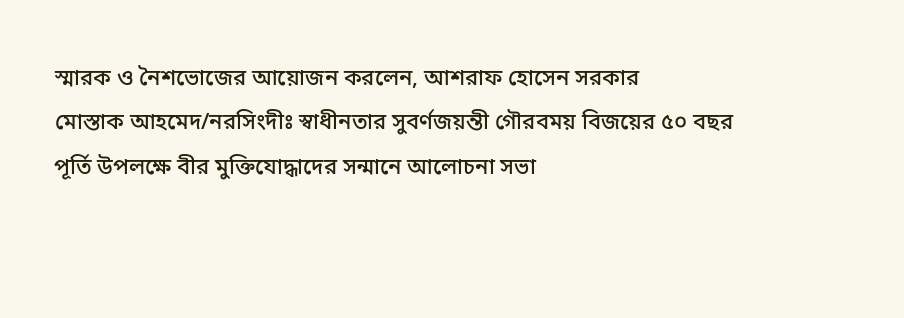স্মারক ও নৈশভোজের আয়োজন করলেন, আশরাফ হোসেন সরকার
মোস্তাক আহমেদ/নরসিংদীঃ স্বাধীনতার সুবর্ণজয়ন্তী গৌরবময় বিজয়ের ৫০ বছর পূর্তি উপলক্ষে বীর মুক্তিযোদ্ধাদের সন্মানে আলোচনা সভা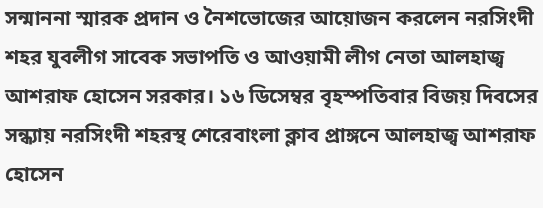সন্মাননা স্মারক প্রদান ও নৈশভোজের আয়োজন করলেন নরসিংদী শহর যুবলীগ সাবেক সভাপতি ও আওয়ামী লীগ নেতা আলহাজ্ব আশরাফ হোসেন সরকার। ১৬ ডিসেম্বর বৃহস্পতিবার বিজয় দিবসের সন্ধ্যায় নরসিংদী শহরস্থ শেরেবাংলা ক্লাব প্রাঙ্গনে আলহাজ্ব আশরাফ হোসেন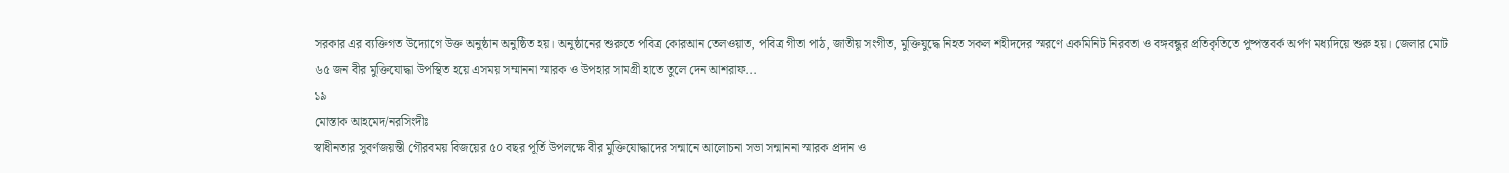সরকার এর ব্যক্তিগত উদ্যোগে উক্ত অনুষ্ঠান অনুষ্ঠিত হয়। অনুষ্ঠানের শুরুতে পবিত্র কোরআন তেলওয়াত, পবিত্র গীতা পাঠ, জাতীয় সংগীত, মুক্তিযুদ্ধে নিহত সকল শহীদদের স্মরণে একমিনিট নিরবতা ও বঙ্গবন্ধুর প্রতিকৃতিতে পুষ্পস্তবর্ক অর্পণ মধ্যদিয়ে শুরু হয়। জেলার মোট ৬৫ জন বীর মুক্তিযোদ্ধা উপস্থিত হয়ে এসময় সম্মাননা স্মারক ও উপহার সামগ্রী হাতে তুলে দেন আশরাফ...
১৯
মোস্তাক আহমেদ/নরসিংদীঃ
স্বাধীনতার সুবর্ণজয়ন্তী গৌরবময় বিজয়ের ৫০ বছর পূর্তি উপলক্ষে বীর মুক্তিযোদ্ধাদের সন্মানে আলোচনা সভা সন্মাননা স্মারক প্রদান ও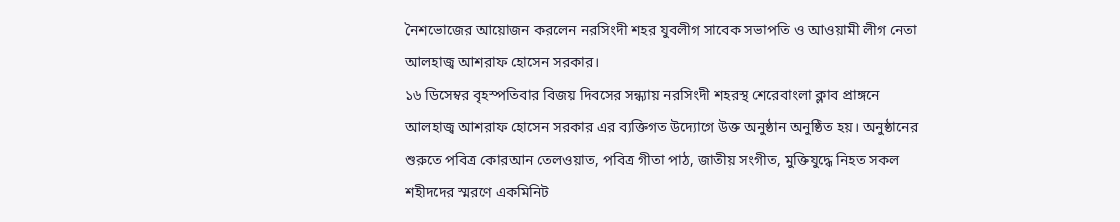নৈশভোজের আয়োজন করলেন নরসিংদী শহর যুবলীগ সাবেক সভাপতি ও আওয়ামী লীগ নেতা আলহাজ্ব আশরাফ হোসেন সরকার।
১৬ ডিসেম্বর বৃহস্পতিবার বিজয় দিবসের সন্ধ্যায় নরসিংদী শহরস্থ শেরেবাংলা ক্লাব প্রাঙ্গনে আলহাজ্ব আশরাফ হোসেন সরকার এর ব্যক্তিগত উদ্যোগে উক্ত অনুষ্ঠান অনুষ্ঠিত হয়। অনুষ্ঠানের শুরুতে পবিত্র কোরআন তেলওয়াত, পবিত্র গীতা পাঠ, জাতীয় সংগীত, মুক্তিযুদ্ধে নিহত সকল শহীদদের স্মরণে একমিনিট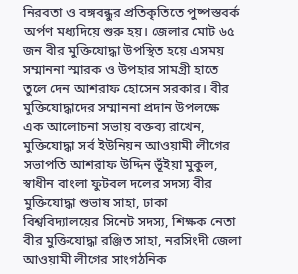নিরবতা ও বঙ্গবন্ধুর প্রতিকৃতিতে পুষ্পস্তবর্ক অর্পণ মধ্যদিয়ে শুরু হয়। জেলার মোট ৬৫ জন বীর মুক্তিযোদ্ধা উপস্থিত হয়ে এসময় সম্মাননা স্মারক ও উপহার সামগ্রী হাতে তুলে দেন আশরাফ হোসেন সরকার। বীর মুক্তিযোদ্ধাদের সম্মাননা প্রদান উপলক্ষে এক আলোচনা সভায় বক্তব্য রাখেন, মুক্তিযোদ্ধা সর্ব ইউনিয়ন আওয়ামী লীগের সভাপতি আশরাফ উদ্দিন ভূঁইয়া মুকুল, স্বাধীন বাংলা ফুটবল দলের সদস্য বীর মুক্তিযোদ্ধা শুভাষ সাহা, ঢাকা বিশ্ববিদ্যালয়ের সিনেট সদস্য, শিক্ষক নেতা বীর মুক্তিযোদ্ধা রঞ্জিত সাহা, নরসিংদী জেলা আওয়ামী লীগের সাংগঠনিক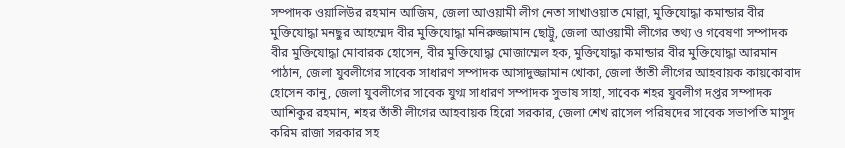সম্পাদক ওয়ালিউর রহমান আজিম, জেলা আওয়ামী লীগ নেতা সাখাওয়াত মোল্লা, মুক্তিযোদ্ধা কমান্ডার বীর মুক্তিযোদ্ধা মনছুর আহম্মেদ বীর মুক্তিযোদ্ধা মনিরুজ্জামান ছোট্টু, জেলা আওয়ামী লীগের তথ্য ও গবেষণা সম্পাদক বীর মুক্তিযোদ্ধা মোবারক হোসেন, বীর মুক্তিযোদ্ধা মোজাম্মেল হক, মুক্তিযোদ্ধা কমান্ডার বীর মুক্তিযোদ্ধা আরমান পাঠান, জেলা যুবলীগের সাবেক সাধারণ সম্পাদক আসাদুজ্জামান খোকা, জেলা তাঁতী লীগের আহবায়ক কায়কোবাদ হোসেন কানু, জেলা যুবলীগের সাবেক যুগ্ম সাধারণ সম্পাদক সুভাষ সাহা, সাবেক শহর যুবলীগ দপ্তর সম্পাদক আশিকুর রহমান, শহর তাঁতী লীগের আহবায়ক হিরো সরকার, জেলা শেখ রাসেল পরিষদের সাবেক সভাপতি মাসুদ করিম রাজা সরকার সহ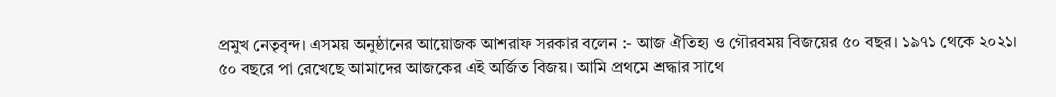প্রমুখ নেতৃবৃন্দ। এসময় অনুষ্ঠানের আয়োজক আশরাফ সরকার বলেন :- আজ ঐতিহ্য ও গৌরবময় বিজয়ের ৫০ বছর। ১৯৭১ থেকে ২০২১।
৫০ বছরে পা রেখেছে আমাদের আজকের এই অর্জিত বিজয়। আমি প্রথমে শ্রদ্ধার সাথে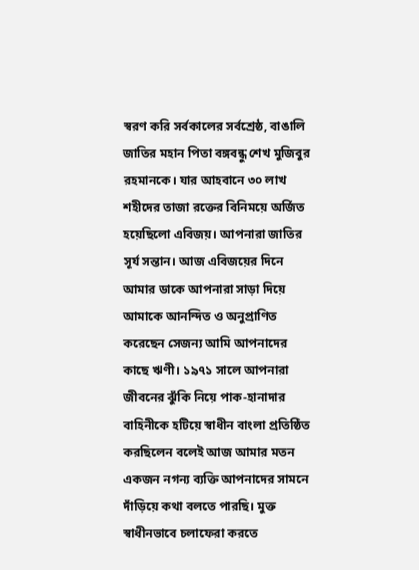স্বরণ করি সর্বকালের সর্বশ্রেষ্ঠ, বাঙালি জাতির মহান পিতা বঙ্গবন্ধু শেখ মুজিবুর রহমানকে। যার আহবানে ৩০ লাখ শহীদের তাজা রক্তের বিনিময়ে অর্জিত হয়েছিলো এবিজয়। আপনারা জাতির সূর্য সন্তান। আজ এবিজয়ের দিনে আমার ডাকে আপনারা সাড়া দিয়ে আমাকে আনন্দিত ও অনুপ্রাণিত করেছেন সেজন্য আমি আপনাদের কাছে ঋণী। ১৯৭১ সালে আপনারা জীবনের ঝুঁকি নিয়ে পাক-হানাদার বাহিনীকে হটিয়ে স্বাধীন বাংলা প্রতিষ্ঠিত করছিলেন বলেই আজ আমার মতন একজন নগন্য ব্যক্তি আপনাদের সামনে দাঁড়িয়ে কথা বলতে পারছি। মুক্ত স্বাধীনভাবে চলাফেরা করতে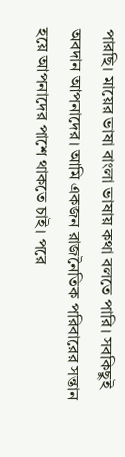পারছি। মায়ের ভাষা বাংলা ভাষায় কথা বলতে পারি। সবকিছুই অবদান আপনাদের। আমি একজন রাজনৈতিক পরিবারের সন্তান হয়ে আপনাদের পাশে থাকতে চাই। পরে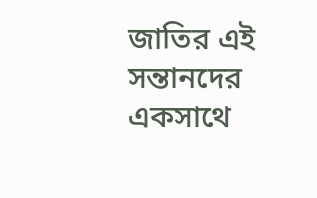জাতির এই সন্তানদের একসাথে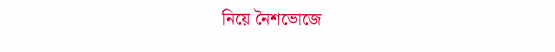নিয়ে নৈশভোজে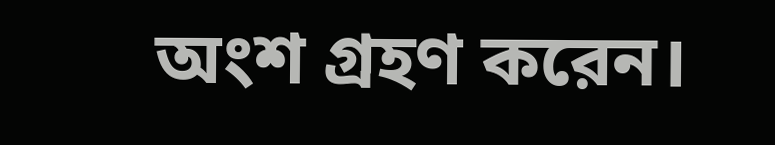অংশ গ্রহণ করেন।